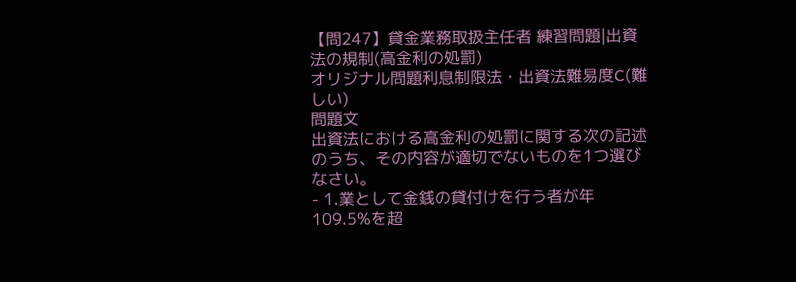【問247】貸金業務取扱主任者 練習問題|出資法の規制(高金利の処罰)
オリジナル問題利息制限法・出資法難易度C(難しい)
問題文
出資法における高金利の処罰に関する次の記述のうち、その内容が適切でないものを1つ選びなさい。
- 1.業として金銭の貸付けを行う者が年109.5%を超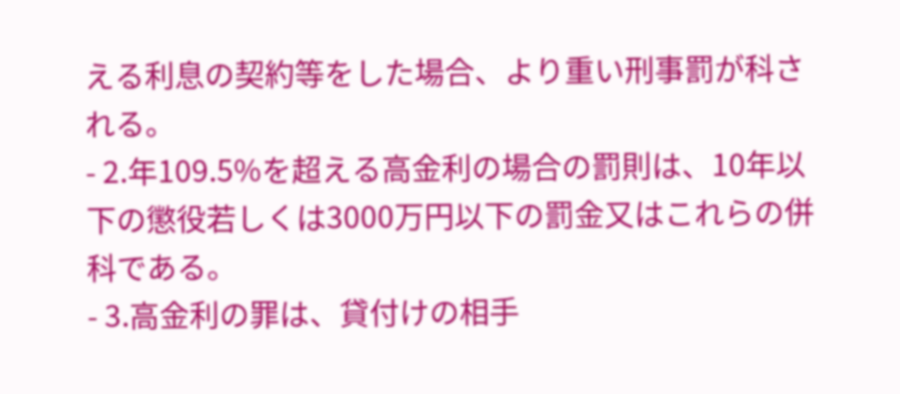える利息の契約等をした場合、より重い刑事罰が科される。
- 2.年109.5%を超える高金利の場合の罰則は、10年以下の懲役若しくは3000万円以下の罰金又はこれらの併科である。
- 3.高金利の罪は、貸付けの相手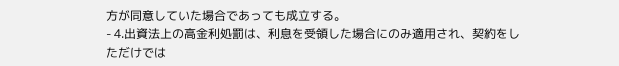方が同意していた場合であっても成立する。
- 4.出資法上の高金利処罰は、利息を受領した場合にのみ適用され、契約をしただけでは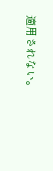適用されない。